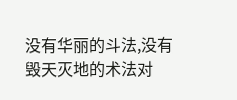没有华丽的斗法,没有毁天灭地的术法对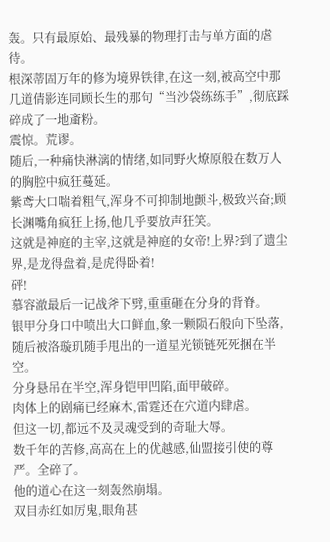轰。只有最原始、最残暴的物理打击与单方面的虐待。
根深蒂固万年的修为境界铁律,在这一刻,被高空中那几道倩影连同顾长生的那句“当沙袋练练手”,彻底踩碎成了一地齑粉。
震惊。荒谬。
随后,一种痛快淋漓的情绪,如同野火燎原般在数万人的胸腔中疯狂蔓延。
紫鸢大口喘着粗气,浑身不可抑制地颤斗,极致兴奋;顾长渊嘴角疯狂上扬,他几乎要放声狂笑。
这就是神庭的主宰,这就是神庭的女帝!上界?到了遗尘界,是龙得盘着,是虎得卧着!
砰!
慕容澈最后一记战斧下劈,重重砸在分身的背脊。
银甲分身口中喷出大口鲜血,象一颗陨石般向下坠落,随后被洛璇玑随手甩出的一道星光锁链死死捆在半空。
分身悬吊在半空,浑身铠甲凹陷,面甲破碎。
肉体上的剧痛已经麻木,雷霆还在穴道内肆虐。
但这一切,都远不及灵魂受到的奇耻大辱。
数千年的苦修,高高在上的优越感,仙盟接引使的尊严。全碎了。
他的道心在这一刻轰然崩塌。
双目赤红如厉鬼,眼角甚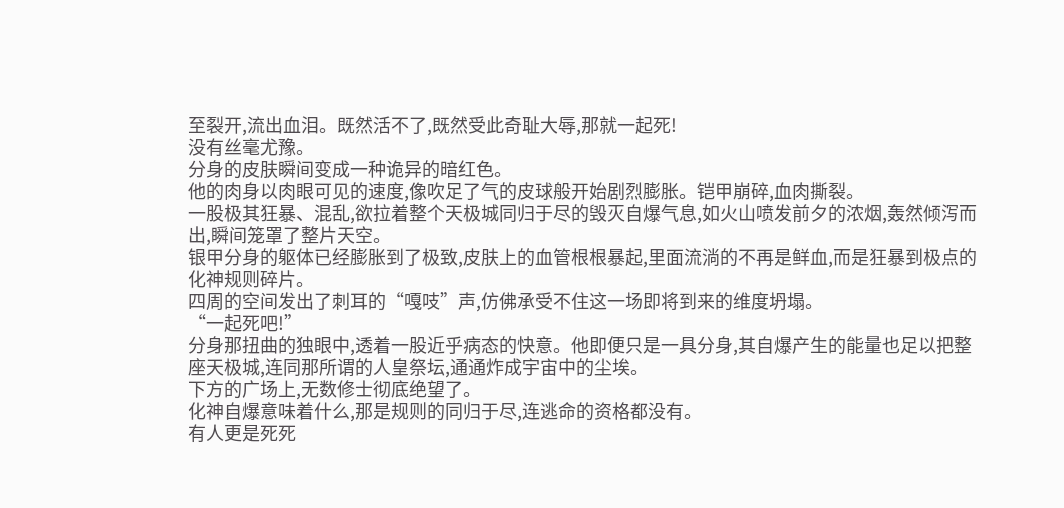至裂开,流出血泪。既然活不了,既然受此奇耻大辱,那就一起死!
没有丝毫尤豫。
分身的皮肤瞬间变成一种诡异的暗红色。
他的肉身以肉眼可见的速度,像吹足了气的皮球般开始剧烈膨胀。铠甲崩碎,血肉撕裂。
一股极其狂暴、混乱,欲拉着整个天极城同归于尽的毁灭自爆气息,如火山喷发前夕的浓烟,轰然倾泻而出,瞬间笼罩了整片天空。
银甲分身的躯体已经膨胀到了极致,皮肤上的血管根根暴起,里面流淌的不再是鲜血,而是狂暴到极点的化神规则碎片。
四周的空间发出了刺耳的“嘎吱”声,仿佛承受不住这一场即将到来的维度坍塌。
“一起死吧!”
分身那扭曲的独眼中,透着一股近乎病态的快意。他即便只是一具分身,其自爆产生的能量也足以把整座天极城,连同那所谓的人皇祭坛,通通炸成宇宙中的尘埃。
下方的广场上,无数修士彻底绝望了。
化神自爆意味着什么,那是规则的同归于尽,连逃命的资格都没有。
有人更是死死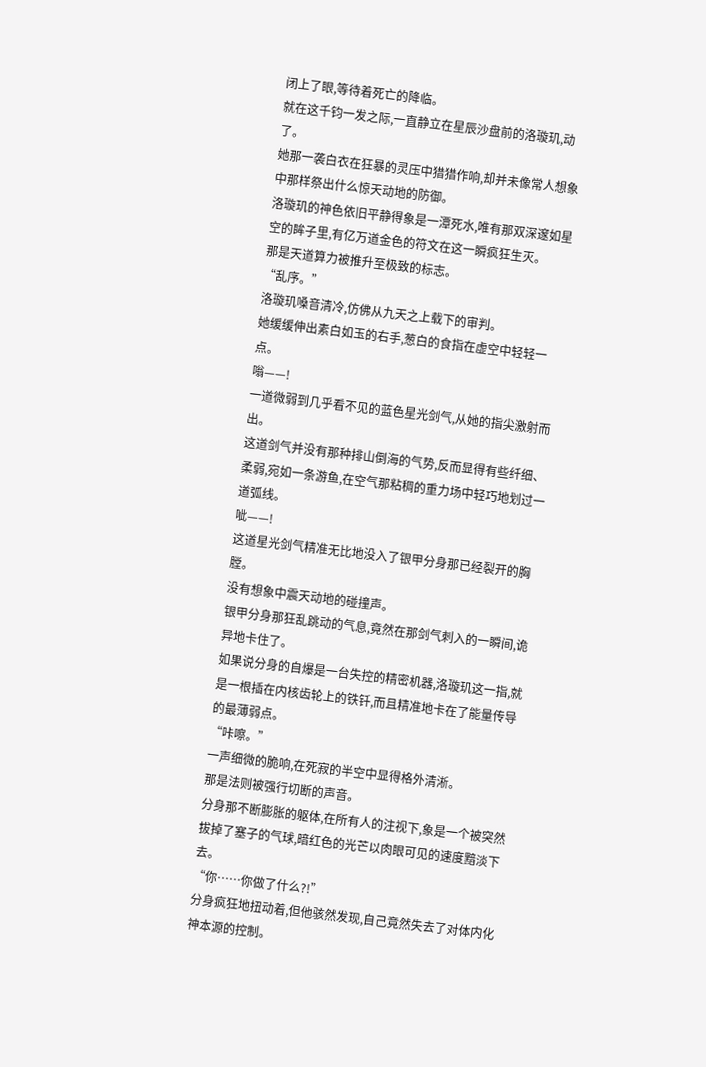闭上了眼,等待着死亡的降临。
就在这千钧一发之际,一直静立在星辰沙盘前的洛璇玑,动了。
她那一袭白衣在狂暴的灵压中猎猎作响,却并未像常人想象中那样祭出什么惊天动地的防御。
洛璇玑的神色依旧平静得象是一潭死水,唯有那双深邃如星空的眸子里,有亿万道金色的符文在这一瞬疯狂生灭。
那是天道算力被推升至极致的标志。
“乱序。”
洛璇玑嗓音清冷,仿佛从九天之上载下的审判。
她缓缓伸出素白如玉的右手,葱白的食指在虚空中轻轻一点。
嗡——!
一道微弱到几乎看不见的蓝色星光剑气,从她的指尖激射而出。
这道剑气并没有那种排山倒海的气势,反而显得有些纤细、柔弱,宛如一条游鱼,在空气那粘稠的重力场中轻巧地划过一道弧线。
呲——!
这道星光剑气精准无比地没入了银甲分身那已经裂开的胸膛。
没有想象中震天动地的碰撞声。
银甲分身那狂乱跳动的气息,竟然在那剑气刺入的一瞬间,诡异地卡住了。
如果说分身的自爆是一台失控的精密机器,洛璇玑这一指,就是一根插在内核齿轮上的铁钎,而且精准地卡在了能量传导的最薄弱点。
“咔嚓。”
一声细微的脆响,在死寂的半空中显得格外清淅。
那是法则被强行切断的声音。
分身那不断膨胀的躯体,在所有人的注视下,象是一个被突然拔掉了塞子的气球,暗红色的光芒以肉眼可见的速度黯淡下去。
“你……你做了什么?!”
分身疯狂地扭动着,但他骇然发现,自己竟然失去了对体内化神本源的控制。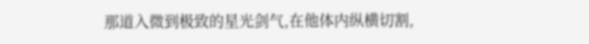那道入微到极致的星光剑气,在他体内纵横切割,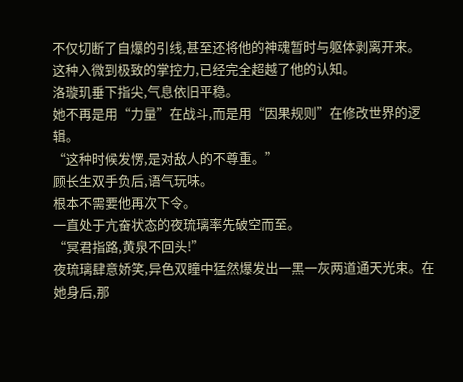不仅切断了自爆的引线,甚至还将他的神魂暂时与躯体剥离开来。
这种入微到极致的掌控力,已经完全超越了他的认知。
洛璇玑垂下指尖,气息依旧平稳。
她不再是用“力量”在战斗,而是用“因果规则”在修改世界的逻辑。
“这种时候发愣,是对敌人的不尊重。”
顾长生双手负后,语气玩味。
根本不需要他再次下令。
一直处于亢奋状态的夜琉璃率先破空而至。
“冥君指路,黄泉不回头!”
夜琉璃肆意娇笑,异色双瞳中猛然爆发出一黑一灰两道通天光束。在她身后,那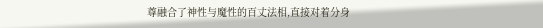尊融合了神性与魔性的百丈法相,直接对着分身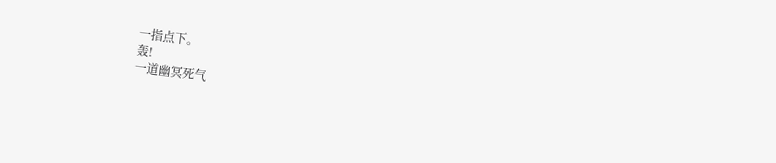一指点下。
轰!
一道幽冥死气